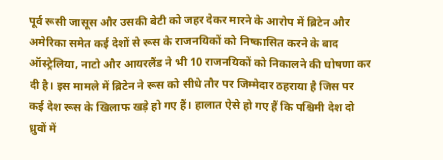पूर्व रूसी जासूस और उसकी बेटी को जहर देकर मारने के आरोप में ब्रिटेन और अमेरिका समेत कई देशों से रूस के राजनयिकों को निष्कासित करने के बाद ऑस्ट्रेलिया, नाटो और आयरलैंड ने भी 10 राजनयिकों को निकालने की घोषणा कर दी है। इस मामले में ब्रिटेन ने रूस को सीधे तौर पर जिम्मेदार ठहराया है जिस पर कई देश रूस के खिलाफ खड़े हो गए हैं। हालात ऐसे हो गए हैं कि पश्चिमी देश दो ध्रुवों में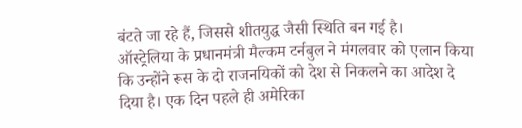बंटते जा रहे हैं, जिससे शीतयुद्ध जैसी स्थिति बन गई है।
ऑस्ट्रेलिया के प्रधानमंत्री मैल्कम टर्नबुल ने मंगलवार को एलान किया कि उन्होंने रूस के दो राजनयिकों को देश से निकलने का आदेश दे दिया है। एक दिन पहले ही अमेरिका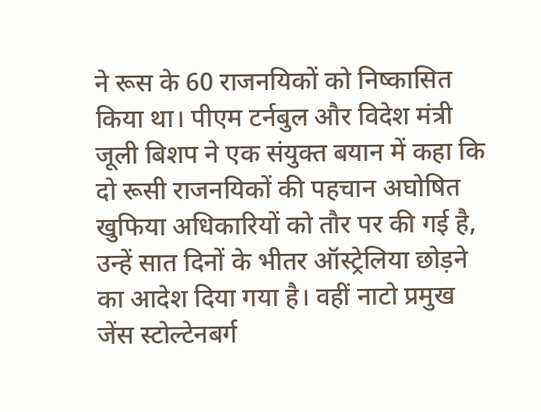ने रूस के 60 राजनयिकों को निष्कासित किया था। पीएम टर्नबुल और विदेश मंत्री जूली बिशप ने एक संयुक्त बयान में कहा कि दो रूसी राजनयिकों की पहचान अघोषित खुफिया अधिकारियों को तौर पर की गई है, उन्हें सात दिनों के भीतर ऑस्ट्रेलिया छोड़ने का आदेश दिया गया है। वहीं नाटो प्रमुख जेंस स्टोल्टेनबर्ग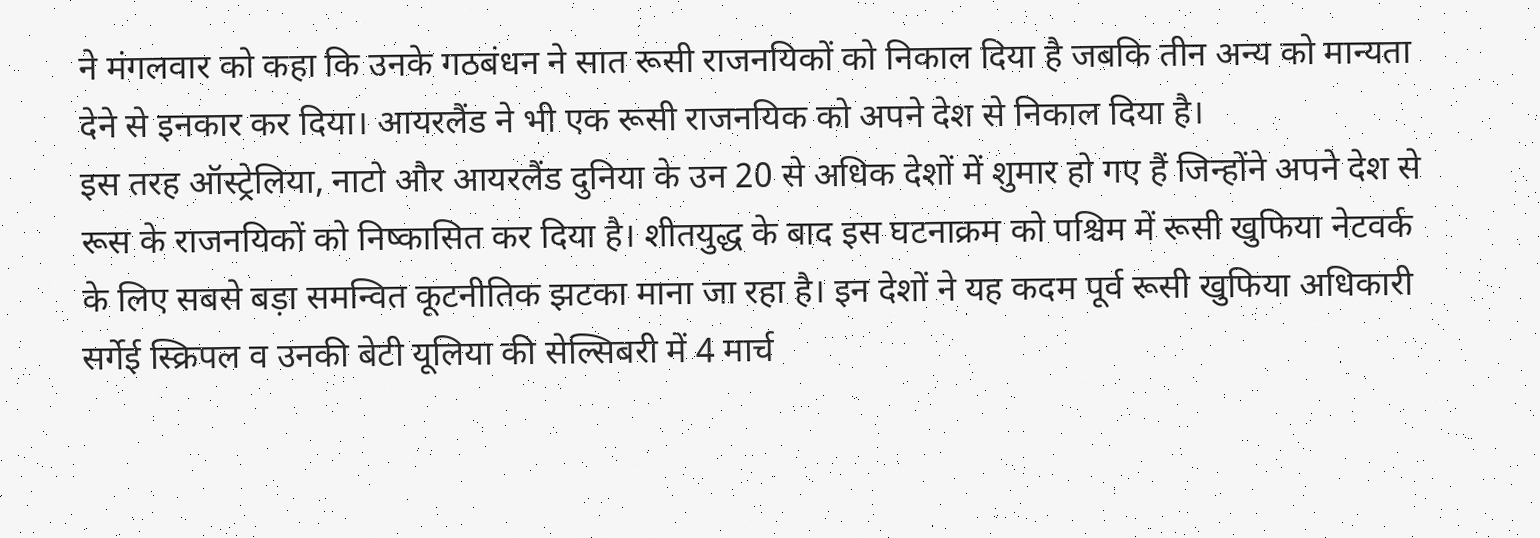ने मंगलवार को कहा कि उनके गठबंधन ने सात रूसी राजनयिकों को निकाल दिया है जबकि तीन अन्य को मान्यता देने से इनकार कर दिया। आयरलैंड ने भी एक रूसी राजनयिक को अपने देश से निकाल दिया है।
इस तरह ऑस्ट्रेलिया, नाटो और आयरलैंड दुनिया के उन 20 से अधिक देशों में शुमार हो गए हैं जिन्होंने अपने देश से रूस के राजनयिकों को निष्कासित कर दिया है। शीतयुद्ध के बाद इस घटनाक्रम को पश्चिम में रूसी खुफिया नेटवर्क के लिए सबसे बड़ा समन्वित कूटनीतिक झटका माना जा रहा है। इन देशों ने यह कदम पूर्व रूसी खुफिया अधिकारी सर्गेई स्क्रिपल व उनकी बेटी यूलिया की सेल्सिबरी में 4 मार्च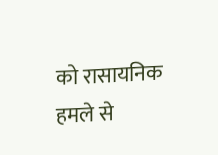को रासायनिक हमले से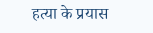हत्या के प्रयास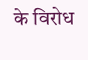के विरोध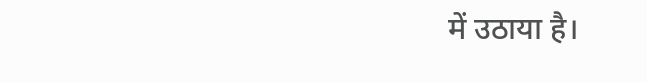में उठाया है।